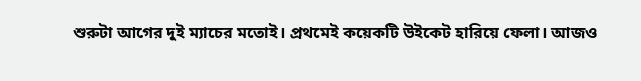শুরুটা আগের দুই ম্যাচের মতোই। প্রথমেই কয়েকটি উইকেট হারিয়ে ফেলা। আজও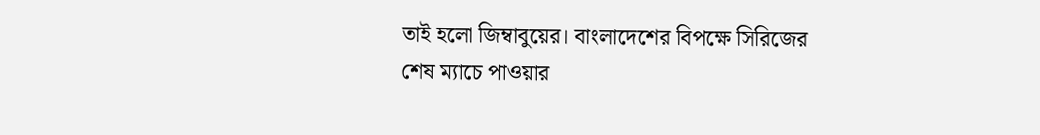তাই হলো জিম্বাবুয়ের। বাংলাদেশের বিপক্ষে সিরিজের শেষ ম্যাচে পাওয়ার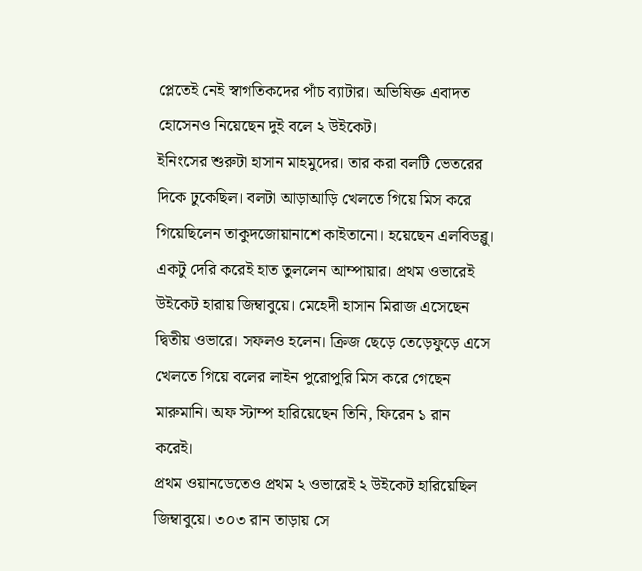প্লেতেই নেই স্বাগতিকদের পাঁচ ব্যাটার। অভিষিক্ত এবাদত হোসেনও নিয়েছেন দুই বলে ২ উইকেট।
ইনিংসের শুরুটা হাসান মাহমুদের। তার করা বলটি ভেতরের দিকে ঢুকেছিল। বলটা আড়াআড়ি খেলতে গিয়ে মিস করে গিয়েছিলেন তাকুদজোয়ানাশে কাইতানো। হয়েছেন এলবিডব্লু। একটু দেরি করেই হাত তুললেন আম্পায়ার। প্রথম ওভারেই উইকেট হারায় জিম্বাবুয়ে। মেহেদী হাসান মিরাজ এসেছেন দ্বিতীয় ওভারে। সফলও হলেন। ক্রিজ ছেড়ে তেড়েফুড়ে এসে খেলতে গিয়ে বলের লাইন পুরোপুরি মিস করে গেছেন মারুমানি। অফ স্টাম্প হারিয়েছেন তিনি, ফিরেন ১ রান করেই।
প্রথম ওয়ানডেতেও প্রথম ২ ওভারেই ২ উইকেট হারিয়েছিল জিম্বাবুয়ে। ৩০৩ রান তাড়ায় সে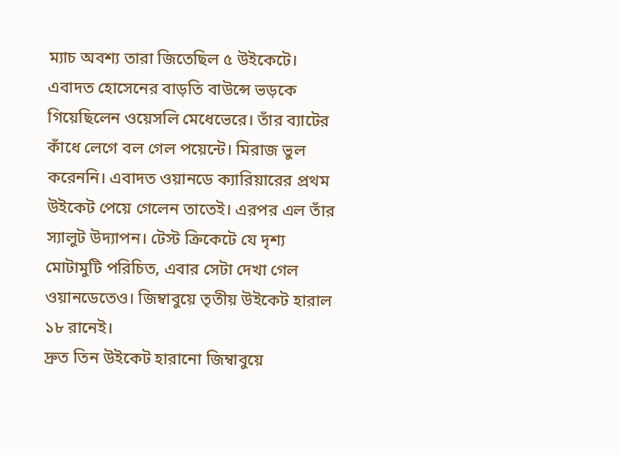ম্যাচ অবশ্য তারা জিতেছিল ৫ উইকেটে।
এবাদত হোসেনের বাড়তি বাউন্সে ভড়কে গিয়েছিলেন ওয়েসলি মেধেভেরে। তাঁর ব্যাটের কাঁধে লেগে বল গেল পয়েন্টে। মিরাজ ভুল করেননি। এবাদত ওয়ানডে ক্যারিয়ারের প্রথম উইকেট পেয়ে গেলেন তাতেই। এরপর এল তাঁর স্যালুট উদ্যাপন। টেস্ট ক্রিকেটে যে দৃশ্য মোটামুটি পরিচিত, এবার সেটা দেখা গেল ওয়ানডেতেও। জিম্বাবুয়ে তৃতীয় উইকেট হারাল ১৮ রানেই।
দ্রুত তিন উইকেট হারানো জিম্বাবুয়ে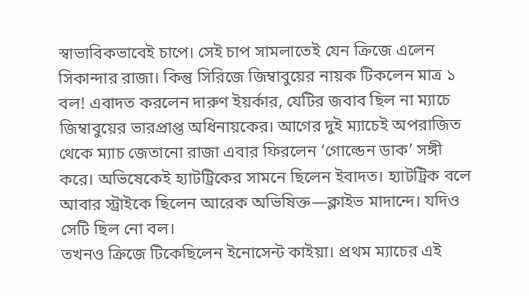স্বাভাবিকভাবেই চাপে। সেই চাপ সামলাতেই যেন ক্রিজে এলেন সিকান্দার রাজা। কিন্তু সিরিজে জিম্বাবুয়ের নায়ক টিকলেন মাত্র ১ বল! এবাদত করলেন দারুণ ইয়র্কার, যেটির জবাব ছিল না ম্যাচে জিম্বাবুয়ের ভারপ্রাপ্ত অধিনায়কের। আগের দুই ম্যাচেই অপরাজিত থেকে ম্যাচ জেতানো রাজা এবার ফিরলেন ‘গোল্ডেন ডাক’ সঙ্গী করে। অভিষেকেই হ্যাটট্রিকের সামনে ছিলেন ইবাদত। হ্যাটট্রিক বলে আবার স্ট্রাইকে ছিলেন আরেক অভিষিক্ত—ক্লাইভ মাদান্দে। যদিও সেটি ছিল নো বল।
তখনও ক্রিজে টিকেছিলেন ইনোসেন্ট কাইয়া। প্রথম ম্যাচের এই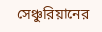সেঞ্চুরিয়ানের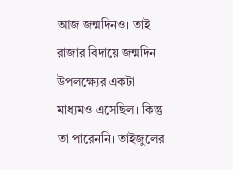আজ জন্মদিনও। তাই রাজার বিদায়ে জন্মদিন উপলক্ষ্যের একটা মাধ্যমও এসেছিল। কিন্তু তা পারেননি। তাইজুলের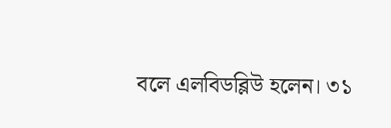বলে এলবিডব্লিউ হলেন। ৩১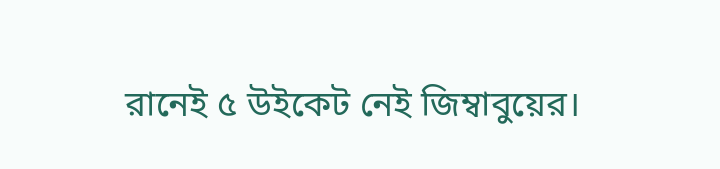রানেই ৫ উইকেট নেই জিম্বাবুয়ের।